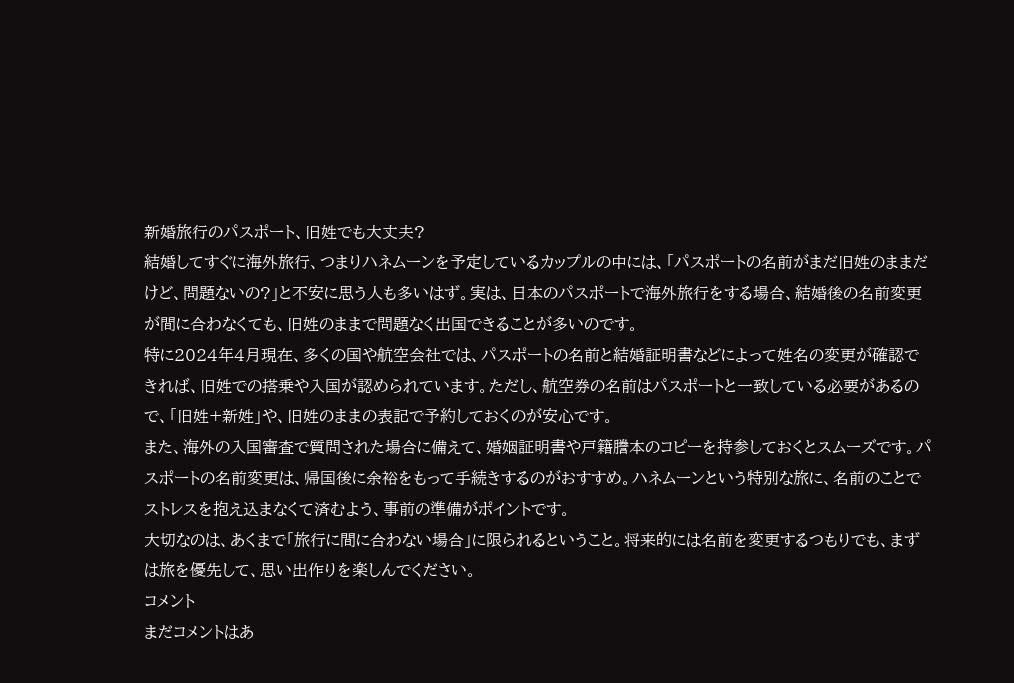新婚旅行のパスポート、旧姓でも大丈夫?
結婚してすぐに海外旅行、つまりハネムーンを予定しているカップルの中には、「パスポートの名前がまだ旧姓のままだけど、問題ないの?」と不安に思う人も多いはず。実は、日本のパスポートで海外旅行をする場合、結婚後の名前変更が間に合わなくても、旧姓のままで問題なく出国できることが多いのです。
特に2024年4月現在、多くの国や航空会社では、パスポートの名前と結婚証明書などによって姓名の変更が確認できれば、旧姓での搭乗や入国が認められています。ただし、航空券の名前はパスポートと一致している必要があるので、「旧姓+新姓」や、旧姓のままの表記で予約しておくのが安心です。
また、海外の入国審査で質問された場合に備えて、婚姻証明書や戸籍謄本のコピーを持参しておくとスムーズです。パスポートの名前変更は、帰国後に余裕をもって手続きするのがおすすめ。ハネムーンという特別な旅に、名前のことでストレスを抱え込まなくて済むよう、事前の準備がポイントです。
大切なのは、あくまで「旅行に間に合わない場合」に限られるということ。将来的には名前を変更するつもりでも、まずは旅を優先して、思い出作りを楽しんでください。
コメント
まだコメントはあ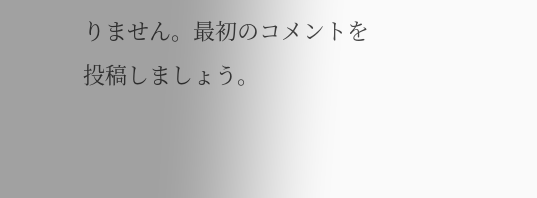りません。最初のコメントを投稿しましょう。